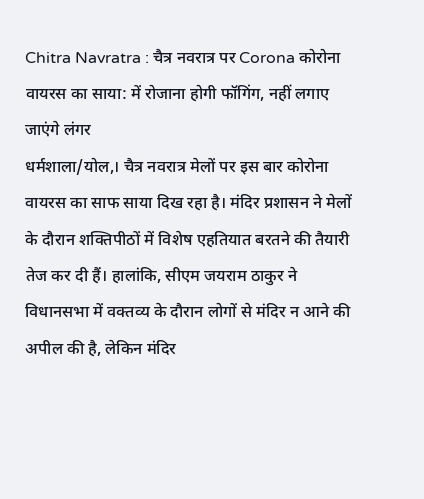Chitra Navratra : चैत्र नवरात्र पर Corona कोरोना वायरस का साया: में रोजाना होगी फॉगिंग, नहीं लगाए जाएंगे लंगर
धर्मशाला/योल,। चैत्र नवरात्र मेलों पर इस बार कोरोना वायरस का साफ साया दिख रहा है। मंदिर प्रशासन ने मेलों के दौरान शक्तिपीठों में विशेष एहतियात बरतने की तैयारी तेज कर दी हैं। हालांकि, सीएम जयराम ठाकुर ने विधानसभा में वक्तव्य के दौरान लोगों से मंदिर न आने की अपील की है, लेकिन मंदिर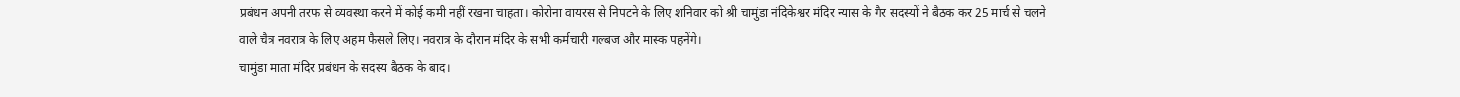प्रबंधन अपनी तरफ से व्यवस्था करने में कोई कमी नहीं रखना चाहता। कोरोना वायरस से निपटने के लिए शनिवार को श्री चामुंडा नंदिकेश्वर मंदिर न्यास के गैर सदस्यों ने बैठक कर 25 मार्च से चलने वाले चैत्र नवरात्र के लिए अहम फैसले लिए। नवरात्र के दौरान मंदिर के सभी कर्मचारी गल्बज और मास्क पहनेंगे।
चामुंडा माता मंदिर प्रबंधन के सदस्य बैठक के बाद।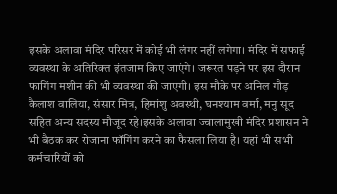इसके अलावा मंदिर परिसर में कोई भी लंगर नहीं लगेगा। मंदिर में सफाई व्यवस्था के अतिरिक्त इंतजाम किए जाएंगे। जरूरत पड़ने पर इस दौरान फागिंग मशीन की भी व्यवस्था की जाएगी। इस मौके पर अनिल गौड़ कैलाश वालिया, संसार मित्र, हिमांशु अवस्थी, घनश्याम वर्मा, मनु सूद सहित अन्य सदस्य मौजूद रहे।इसके अलावा ज्वालामुखी मंदिर प्रशासन ने भी बैठक कर रोजाना फॉगिंग करने का फैसला लिया है। यहां भी सभी कर्मचारियों को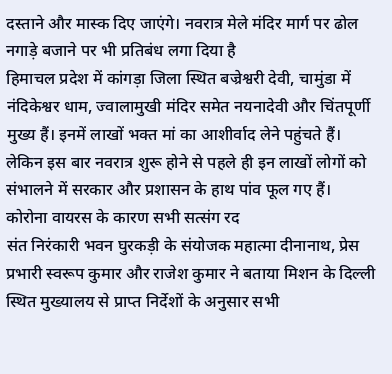दस्ताने और मास्क दिए जाएंगे। नवरात्र मेले मंदिर मार्ग पर ढोल नगाड़े बजाने पर भी प्रतिबंध लगा दिया है
हिमाचल प्रदेश में कांगड़ा जिला स्थित बज्रेश्वरी देवी, चामुंडा में नंदिकेश्वर धाम, ज्वालामुखी मंदिर समेत नयनादेवी और चिंतपूर्णी मुख्य हैं। इनमें लाखों भक्त मां का आशीर्वाद लेने पहुंचते हैं। लेकिन इस बार नवरात्र शुरू होने से पहले ही इन लाखों लोगों को संभालने में सरकार और प्रशासन के हाथ पांव फूल गए हैं।
कोरोना वायरस के कारण सभी सत्संग रद
संत निरंकारी भवन घुरकड़ी के संयोजक महात्मा दीनानाथ, प्रेस प्रभारी स्वरूप कुमार और राजेश कुमार ने बताया मिशन के दिल्ली स्थित मुख्यालय से प्राप्त निर्देशों के अनुसार सभी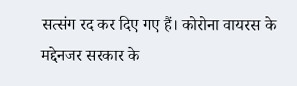सत्संग रद कर दिए गए हैं। कोरोना वायरस के मद्देनजर सरकार के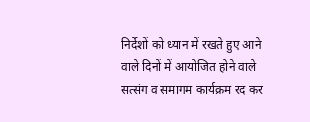निर्देशों को ध्यान में रखते हुए आने वाले दिनों में आयोजित होने वाले सत्संग व समागम कार्यक्रम रद कर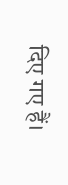दिए गए हैं।